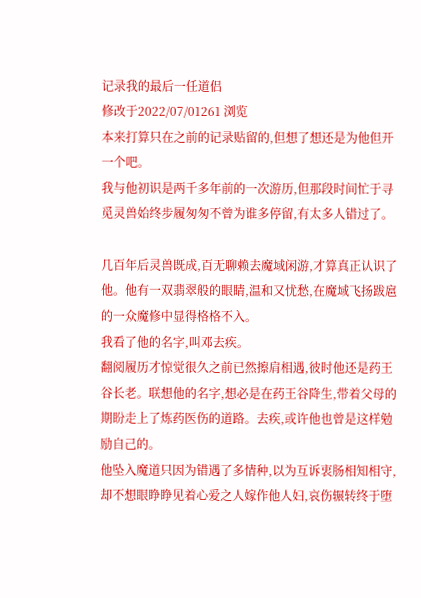记录我的最后一任道侣
修改于2022/07/01261 浏览
本来打算只在之前的记录贴留的,但想了想还是为他但开一个吧。
我与他初识是两千多年前的一次游历,但那段时间忙于寻觅灵兽始终步履匆匆不曾为谁多停留,有太多人错过了。

几百年后灵兽既成,百无聊赖去魔域闲游,才算真正认识了他。他有一双翡翠般的眼睛,温和又忧愁,在魔域飞扬跋扈的一众魔修中显得格格不入。
我看了他的名字,叫邓去疾。
翻阅履历才惊觉很久之前已然擦肩相遇,彼时他还是药王谷长老。联想他的名字,想必是在药王谷降生,带着父母的期盼走上了炼药医伤的道路。去疾,或许他也曾是这样勉励自己的。
他坠入魔道只因为错遇了多情种,以为互诉衷肠相知相守,却不想眼睁睁见着心爱之人嫁作他人妇,哀伤辗转终于堕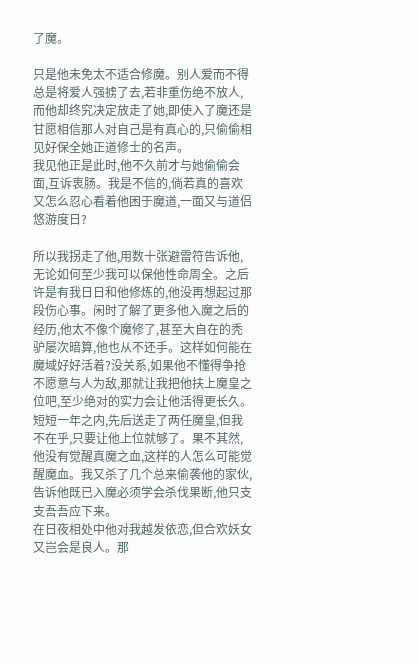了魔。

只是他未免太不适合修魔。别人爱而不得总是将爱人强掳了去,若非重伤绝不放人,而他却终究决定放走了她,即使入了魔还是甘愿相信那人对自己是有真心的,只偷偷相见好保全她正道修士的名声。
我见他正是此时,他不久前才与她偷偷会面,互诉衷肠。我是不信的,倘若真的喜欢又怎么忍心看着他困于魔道,一面又与道侣悠游度日?

所以我拐走了他,用数十张避雷符告诉他,无论如何至少我可以保他性命周全。之后许是有我日日和他修炼的,他没再想起过那段伤心事。闲时了解了更多他入魔之后的经历,他太不像个魔修了,甚至大自在的秃驴屡次暗算,他也从不还手。这样如何能在魔域好好活着?没关系,如果他不懂得争抢不愿意与人为敌,那就让我把他扶上魔皇之位吧,至少绝对的实力会让他活得更长久。短短一年之内,先后送走了两任魔皇,但我不在乎,只要让他上位就够了。果不其然,他没有觉醒真魔之血,这样的人怎么可能觉醒魔血。我又杀了几个总来偷袭他的家伙,告诉他既已入魔必须学会杀伐果断,他只支支吾吾应下来。
在日夜相处中他对我越发依恋,但合欢妖女又岂会是良人。那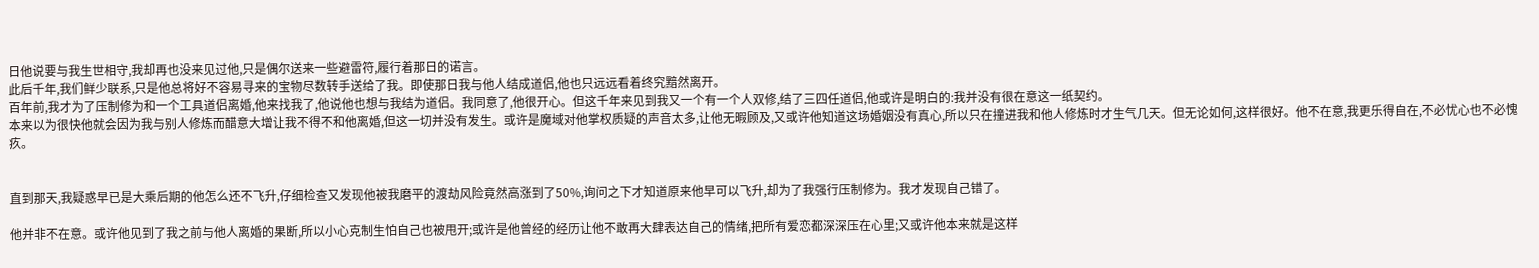日他说要与我生世相守,我却再也没来见过他,只是偶尔送来一些避雷符,履行着那日的诺言。
此后千年,我们鲜少联系,只是他总将好不容易寻来的宝物尽数转手送给了我。即使那日我与他人结成道侣,他也只远远看着终究黯然离开。
百年前,我才为了压制修为和一个工具道侣离婚,他来找我了,他说他也想与我结为道侣。我同意了,他很开心。但这千年来见到我又一个有一个人双修,结了三四任道侣,他或许是明白的:我并没有很在意这一纸契约。
本来以为很快他就会因为我与别人修炼而醋意大增让我不得不和他离婚,但这一切并没有发生。或许是魔域对他掌权质疑的声音太多,让他无暇顾及,又或许他知道这场婚姻没有真心,所以只在撞进我和他人修炼时才生气几天。但无论如何,这样很好。他不在意,我更乐得自在,不必忧心也不必愧疚。


直到那天,我疑惑早已是大乘后期的他怎么还不飞升,仔细检查又发现他被我磨平的渡劫风险竟然高涨到了50%,询问之下才知道原来他早可以飞升,却为了我强行压制修为。我才发现自己错了。

他并非不在意。或许他见到了我之前与他人离婚的果断,所以小心克制生怕自己也被甩开;或许是他曾经的经历让他不敢再大肆表达自己的情绪,把所有爱恋都深深压在心里;又或许他本来就是这样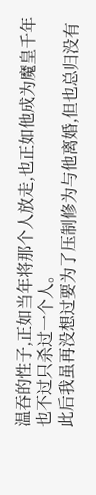温吞的性子,正如当年将那个人放走,也正如他成为魔皇千年也不过只杀过一个人。
此后我虽再没想过要为了压制修为与他离婚,但也总归没有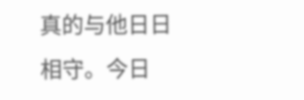真的与他日日相守。今日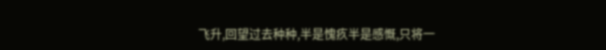飞升,回望过去种种,半是愧疚半是感慨,只将一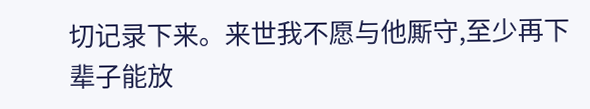切记录下来。来世我不愿与他厮守,至少再下辈子能放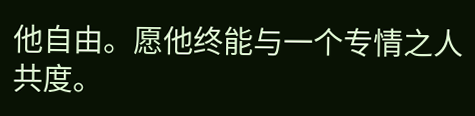他自由。愿他终能与一个专情之人共度。